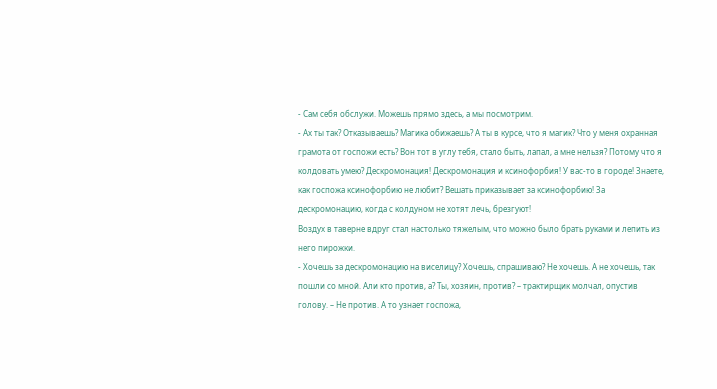- Сам себя обслужи. Можешь прямо здесь, а мы посмотрим.
- Ах ты так? Отказываешь? Магика обижаешь? А ты в курсе, что я магик? Что у меня охранная грамота от госпожи есть? Вон тот в углу тебя, стало быть, лапал, а мне нельзя? Потому что я колдовать умею? Дескромонация! Дескромонация и ксинофорбия! У вас-то в городе! Знаете, как госпожа ксинофорбию не любит? Вешать приказывает за ксинофорбию! За дескромонацию, когда с колдуном не хотят лечь, брезгуют!
Воздух в таверне вдруг стал настолько тяжелым, что можно было брать руками и лепить из него пирожки.
- Хочешь за дескромонацию на виселицу? Хочешь, спрашиваю? Не хочешь. А не хочешь, так пошли со мной. Али кто против, а? Ты, хозяин, против? – трактирщик молчал, опустив голову. – Не против. А то узнает госпожа,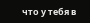что у тебя в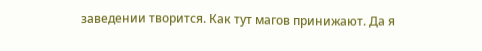заведении творится. Как тут магов принижают. Да я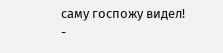саму госпожу видел!
-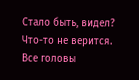Стало быть, видел? Что-то не верится.
Все головы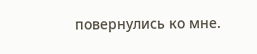повернулись ко мне.